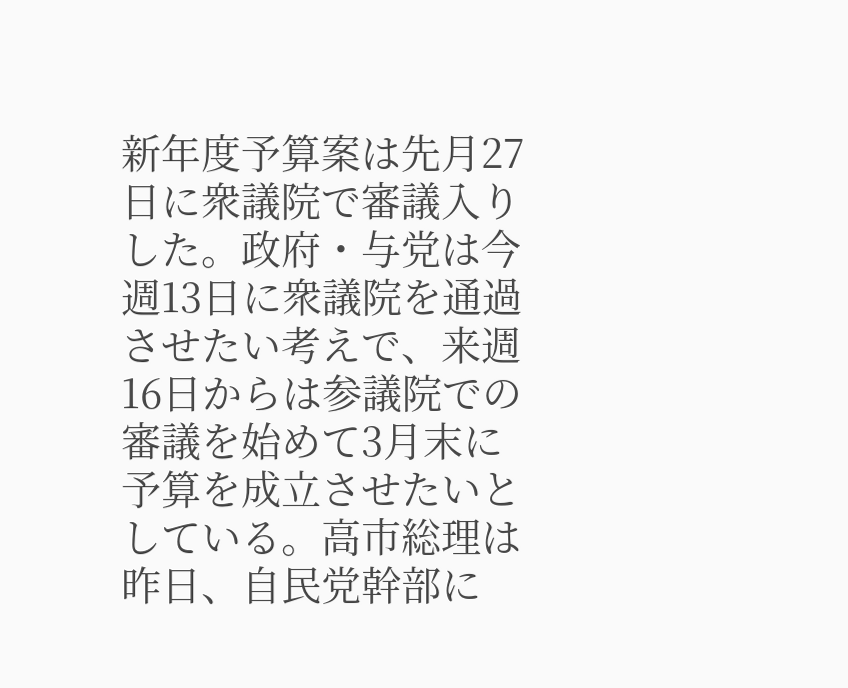新年度予算案は先月27日に衆議院で審議入りした。政府・与党は今週13日に衆議院を通過させたい考えで、来週16日からは参議院での審議を始めて3月末に予算を成立させたいとしている。高市総理は昨日、自民党幹部に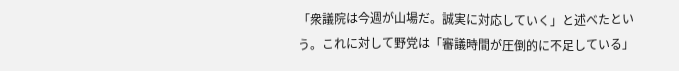「衆議院は今週が山場だ。誠実に対応していく」と述べたという。これに対して野党は「審議時間が圧倒的に不足している」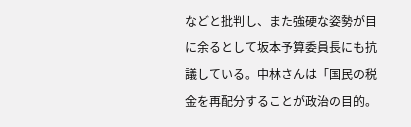などと批判し、また強硬な姿勢が目に余るとして坂本予算委員長にも抗議している。中林さんは「国民の税金を再配分することが政治の目的。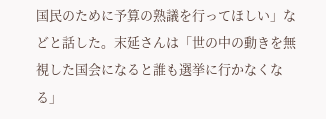国民のために予算の熟議を行ってほしい」などと話した。末延さんは「世の中の動きを無視した国会になると誰も選挙に行かなくなる」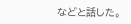などと話した。